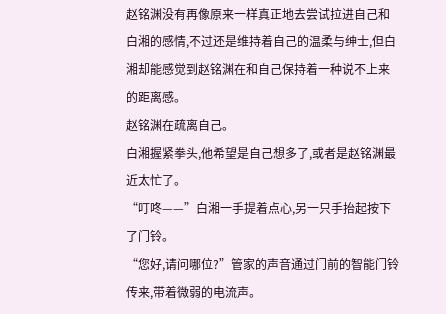赵铭渊没有再像原来一样真正地去尝试拉进自己和白湘的感情,不过还是维持着自己的温柔与绅士,但白湘却能感觉到赵铭渊在和自己保持着一种说不上来的距离感。
赵铭渊在疏离自己。
白湘握紧拳头,他希望是自己想多了,或者是赵铭渊最近太忙了。
“叮咚——”白湘一手提着点心,另一只手抬起按下了门铃。
“您好,请问哪位?”管家的声音通过门前的智能门铃传来,带着微弱的电流声。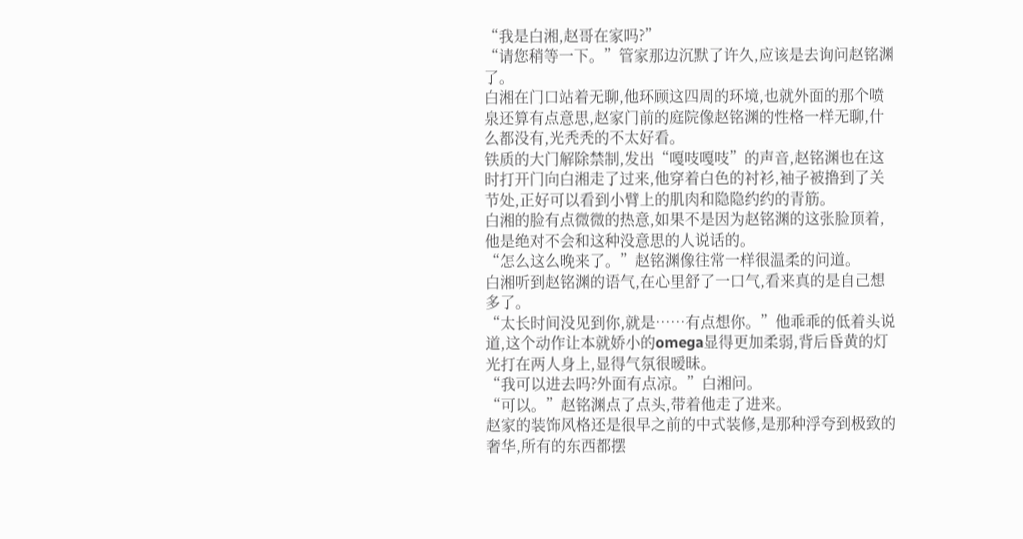“我是白湘,赵哥在家吗?”
“请您稍等一下。”管家那边沉默了许久,应该是去询问赵铭渊了。
白湘在门口站着无聊,他环顾这四周的环境,也就外面的那个喷泉还算有点意思,赵家门前的庭院像赵铭渊的性格一样无聊,什么都没有,光秃秃的不太好看。
铁质的大门解除禁制,发出“嘎吱嘎吱”的声音,赵铭渊也在这时打开门向白湘走了过来,他穿着白色的衬衫,袖子被撸到了关节处,正好可以看到小臂上的肌肉和隐隐约约的青筋。
白湘的脸有点微微的热意,如果不是因为赵铭渊的这张脸顶着,他是绝对不会和这种没意思的人说话的。
“怎么这么晚来了。”赵铭渊像往常一样很温柔的问道。
白湘听到赵铭渊的语气,在心里舒了一口气,看来真的是自己想多了。
“太长时间没见到你,就是……有点想你。”他乖乖的低着头说道,这个动作让本就娇小的omega显得更加柔弱,背后昏黄的灯光打在两人身上,显得气氛很暧昧。
“我可以进去吗?外面有点凉。”白湘问。
“可以。”赵铭渊点了点头,带着他走了进来。
赵家的装饰风格还是很早之前的中式装修,是那种浮夸到极致的奢华,所有的东西都摆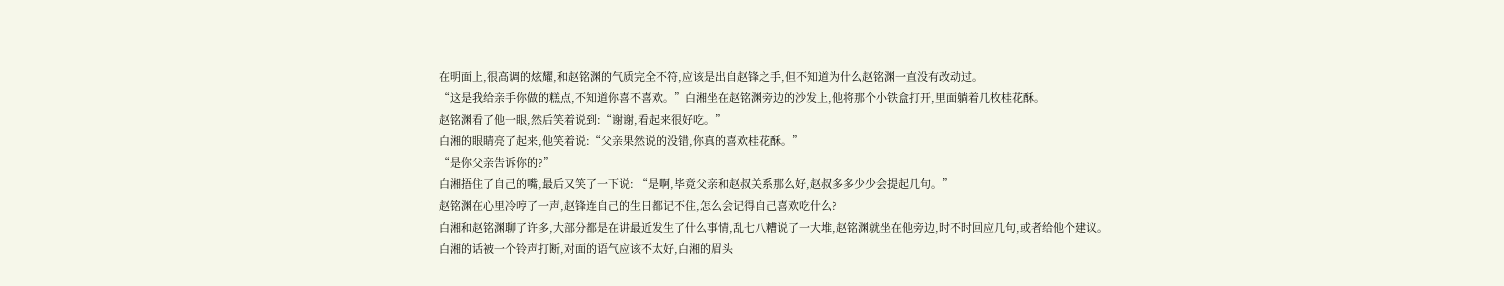在明面上,很高调的炫耀,和赵铭渊的气质完全不符,应该是出自赵锋之手,但不知道为什么赵铭渊一直没有改动过。
“这是我给亲手你做的糕点,不知道你喜不喜欢。”白湘坐在赵铭渊旁边的沙发上,他将那个小铁盒打开,里面躺着几枚桂花酥。
赵铭渊看了他一眼,然后笑着说到:“谢谢,看起来很好吃。”
白湘的眼睛亮了起来,他笑着说:“父亲果然说的没错,你真的喜欢桂花酥。”
“是你父亲告诉你的?”
白湘捂住了自己的嘴,最后又笑了一下说: “是啊,毕竟父亲和赵叔关系那么好,赵叔多多少少会提起几句。”
赵铭渊在心里冷哼了一声,赵锋连自己的生日都记不住,怎么会记得自己喜欢吃什么?
白湘和赵铭渊聊了许多,大部分都是在讲最近发生了什么事情,乱七八糟说了一大堆,赵铭渊就坐在他旁边,时不时回应几句,或者给他个建议。
白湘的话被一个铃声打断,对面的语气应该不太好,白湘的眉头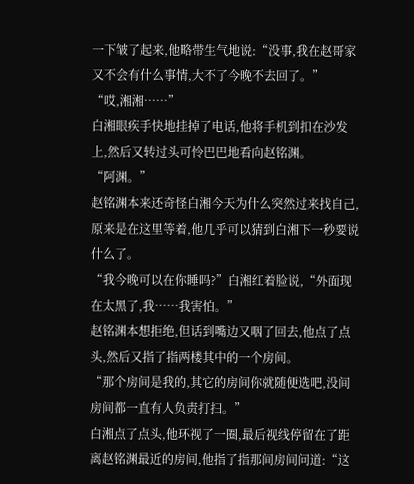一下皱了起来,他略带生气地说:“没事,我在赵哥家又不会有什么事情,大不了今晚不去回了。”
“哎,湘湘……”
白湘眼疾手快地挂掉了电话,他将手机到扣在沙发上,然后又转过头可怜巴巴地看向赵铭渊。
“阿渊。”
赵铭渊本来还奇怪白湘今天为什么突然过来找自己,原来是在这里等着,他几乎可以猜到白湘下一秒要说什么了。
“我今晚可以在你睡吗?”白湘红着脸说,“外面现在太黑了,我……我害怕。”
赵铭渊本想拒绝,但话到嘴边又咽了回去,他点了点头,然后又指了指两楼其中的一个房间。
“那个房间是我的,其它的房间你就随便选吧,没间房间都一直有人负责打扫。”
白湘点了点头,他环视了一圈,最后视线停留在了距离赵铭渊最近的房间,他指了指那间房间问道:“这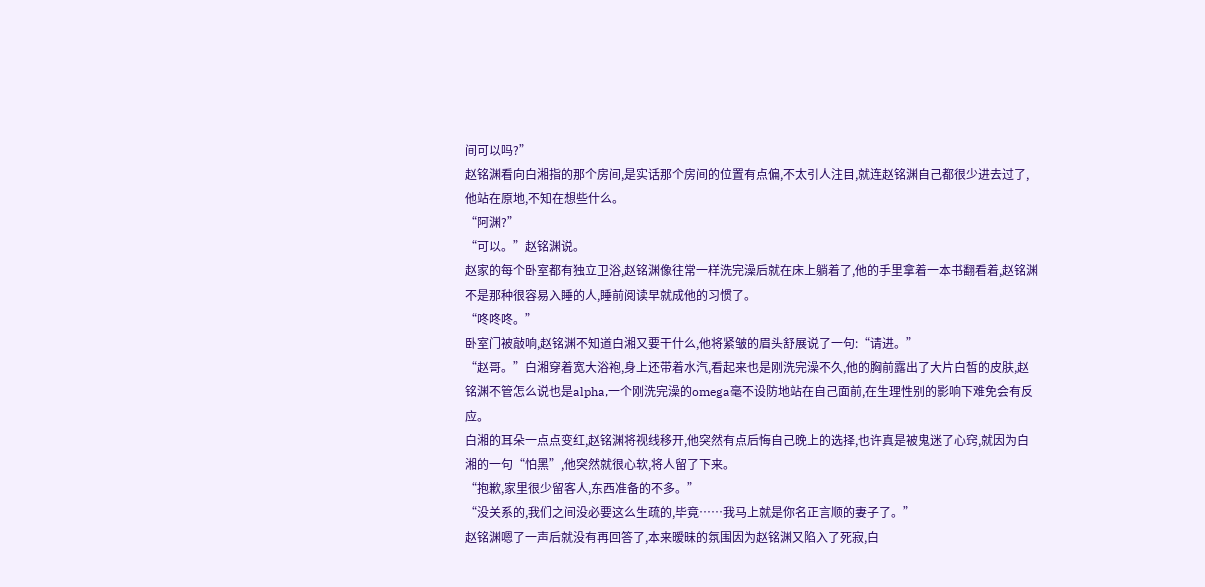间可以吗?”
赵铭渊看向白湘指的那个房间,是实话那个房间的位置有点偏,不太引人注目,就连赵铭渊自己都很少进去过了,他站在原地,不知在想些什么。
“阿渊?”
“可以。”赵铭渊说。
赵家的每个卧室都有独立卫浴,赵铭渊像往常一样洗完澡后就在床上躺着了,他的手里拿着一本书翻看着,赵铭渊不是那种很容易入睡的人,睡前阅读早就成他的习惯了。
“咚咚咚。”
卧室门被敲响,赵铭渊不知道白湘又要干什么,他将紧皱的眉头舒展说了一句:“请进。”
“赵哥。”白湘穿着宽大浴袍,身上还带着水汽,看起来也是刚洗完澡不久,他的胸前露出了大片白皙的皮肤,赵铭渊不管怎么说也是alpha,一个刚洗完澡的omega毫不设防地站在自己面前,在生理性别的影响下难免会有反应。
白湘的耳朵一点点变红,赵铭渊将视线移开,他突然有点后悔自己晚上的选择,也许真是被鬼迷了心窍,就因为白湘的一句“怕黑”,他突然就很心软,将人留了下来。
“抱歉,家里很少留客人,东西准备的不多。”
“没关系的,我们之间没必要这么生疏的,毕竟……我马上就是你名正言顺的妻子了。”
赵铭渊嗯了一声后就没有再回答了,本来暧昧的氛围因为赵铭渊又陷入了死寂,白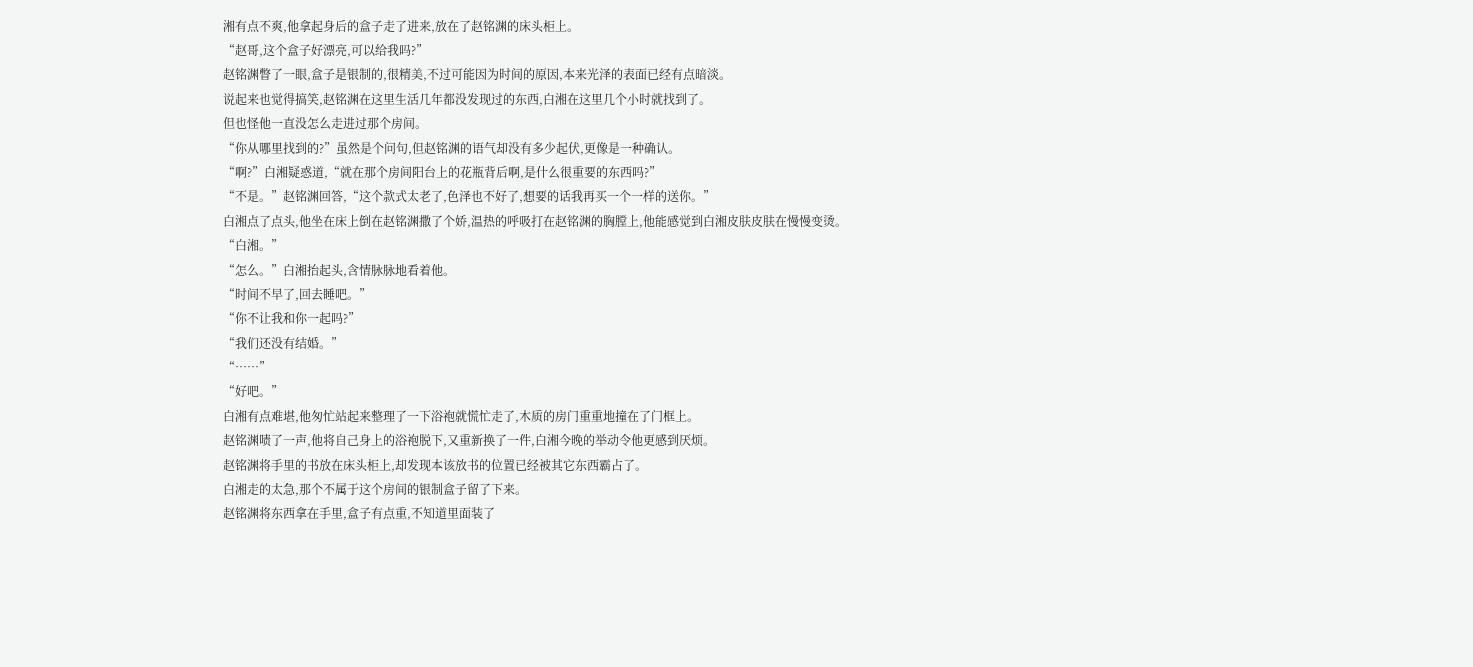湘有点不爽,他拿起身后的盒子走了进来,放在了赵铭渊的床头柜上。
“赵哥,这个盒子好漂亮,可以给我吗?”
赵铭渊瞥了一眼,盒子是银制的,很精美,不过可能因为时间的原因,本来光泽的表面已经有点暗淡。
说起来也觉得搞笑,赵铭渊在这里生活几年都没发现过的东西,白湘在这里几个小时就找到了。
但也怪他一直没怎么走进过那个房间。
“你从哪里找到的?”虽然是个问句,但赵铭渊的语气却没有多少起伏,更像是一种确认。
“啊?”白湘疑惑道,“就在那个房间阳台上的花瓶背后啊,是什么很重要的东西吗?”
“不是。”赵铭渊回答,“这个款式太老了,色泽也不好了,想要的话我再买一个一样的送你。”
白湘点了点头,他坐在床上倒在赵铭渊撒了个娇,温热的呼吸打在赵铭渊的胸膛上,他能感觉到白湘皮肤皮肤在慢慢变烫。
“白湘。”
“怎么。”白湘抬起头,含情脉脉地看着他。
“时间不早了,回去睡吧。”
“你不让我和你一起吗?”
“我们还没有结婚。”
“……”
“好吧。”
白湘有点难堪,他匆忙站起来整理了一下浴袍就慌忙走了,木质的房门重重地撞在了门框上。
赵铭渊啧了一声,他将自己身上的浴袍脱下,又重新换了一件,白湘今晚的举动令他更感到厌烦。
赵铭渊将手里的书放在床头柜上,却发现本该放书的位置已经被其它东西霸占了。
白湘走的太急,那个不属于这个房间的银制盒子留了下来。
赵铭渊将东西拿在手里,盒子有点重,不知道里面装了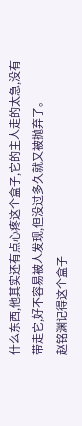什么东西,他其实还有点心疼这个盒子,它的主人走的太急,没有带走它,好不容易被人发现,但没过多久就又被抛弃了。
赵铭渊记得这个盒子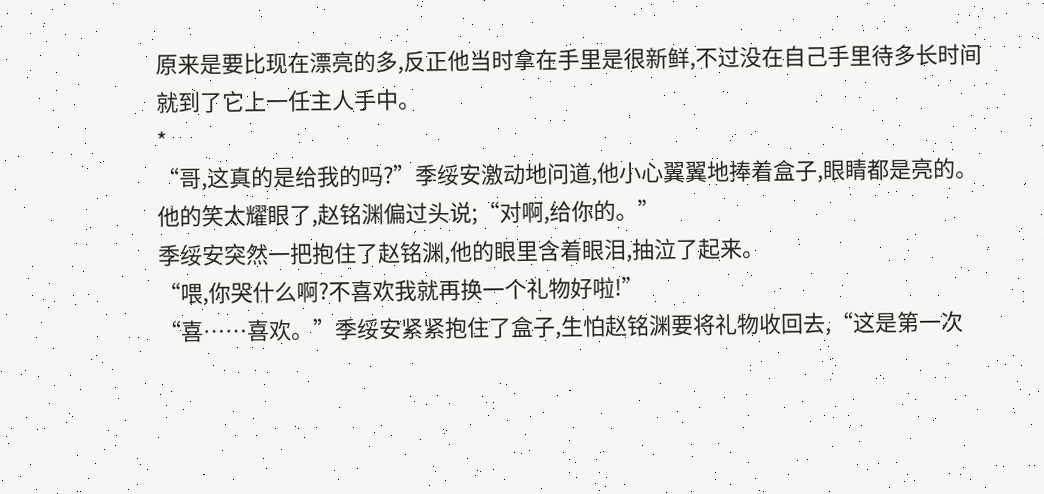原来是要比现在漂亮的多,反正他当时拿在手里是很新鲜,不过没在自己手里待多长时间就到了它上一任主人手中。
*
“哥,这真的是给我的吗?”季绥安激动地问道,他小心翼翼地捧着盒子,眼睛都是亮的。
他的笑太耀眼了,赵铭渊偏过头说;“对啊,给你的。”
季绥安突然一把抱住了赵铭渊,他的眼里含着眼泪,抽泣了起来。
“喂,你哭什么啊?不喜欢我就再换一个礼物好啦!”
“喜……喜欢。”季绥安紧紧抱住了盒子,生怕赵铭渊要将礼物收回去,“这是第一次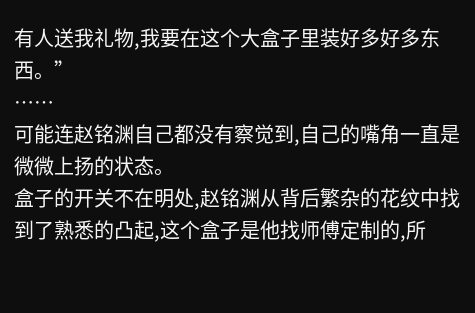有人送我礼物,我要在这个大盒子里装好多好多东西。”
……
可能连赵铭渊自己都没有察觉到,自己的嘴角一直是微微上扬的状态。
盒子的开关不在明处,赵铭渊从背后繁杂的花纹中找到了熟悉的凸起,这个盒子是他找师傅定制的,所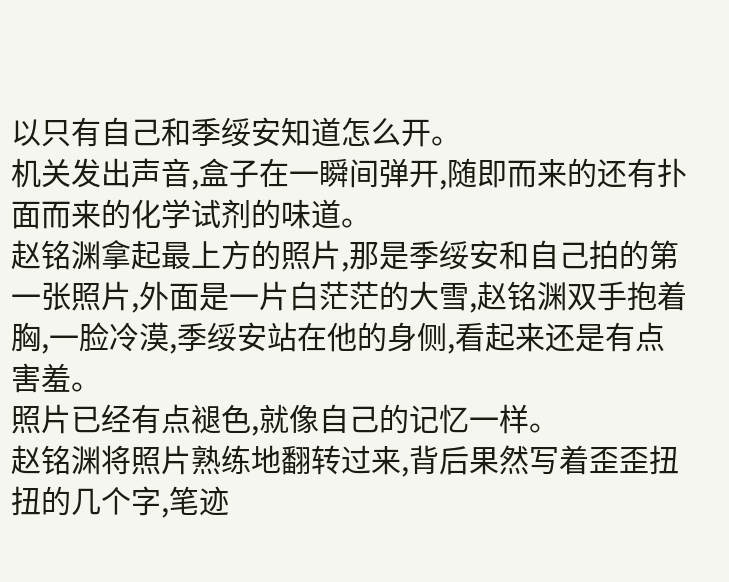以只有自己和季绥安知道怎么开。
机关发出声音,盒子在一瞬间弹开,随即而来的还有扑面而来的化学试剂的味道。
赵铭渊拿起最上方的照片,那是季绥安和自己拍的第一张照片,外面是一片白茫茫的大雪,赵铭渊双手抱着胸,一脸冷漠,季绥安站在他的身侧,看起来还是有点害羞。
照片已经有点褪色,就像自己的记忆一样。
赵铭渊将照片熟练地翻转过来,背后果然写着歪歪扭扭的几个字,笔迹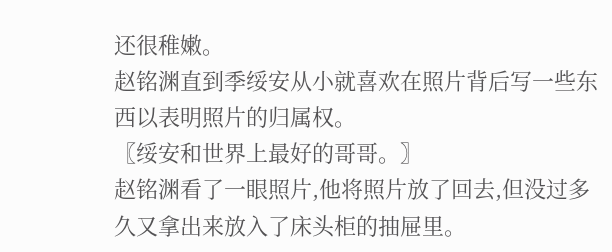还很稚嫩。
赵铭渊直到季绥安从小就喜欢在照片背后写一些东西以表明照片的归属权。
〖绥安和世界上最好的哥哥。〗
赵铭渊看了一眼照片,他将照片放了回去,但没过多久又拿出来放入了床头柜的抽屉里。